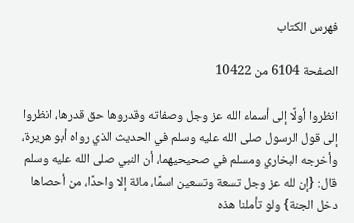فهرس الكتاب

الصفحة 6104 من 10422

انظروا أولًا إلى أسماء الله عز وجل وصفاته وقدروها حق قدرها، انظروا إلى قول الرسول صلى الله عليه وسلم في الحديث الذي رواه أبو هريرة، وأخرجه البخاري ومسلم في صحيحيهما، أن النبي صلى الله عليه وسلم قال: {إن لله عز وجل تسعة وتسعين اسمًا، مائة إلا واحدًا، من أحصاها دخل الجنة} ولو تأملنا هذه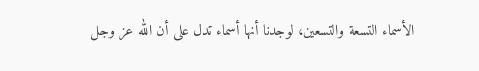الأسماء التسعة والتسعين، لوجدنا أنها أسماء تدل على أن الله عز وجل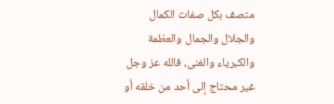متصف بكل صفات الكمال والجلال والجمال والعظمة والكبرياء والغنى، فالله عز وجل غير محتاج إلى أحد من خلقه أو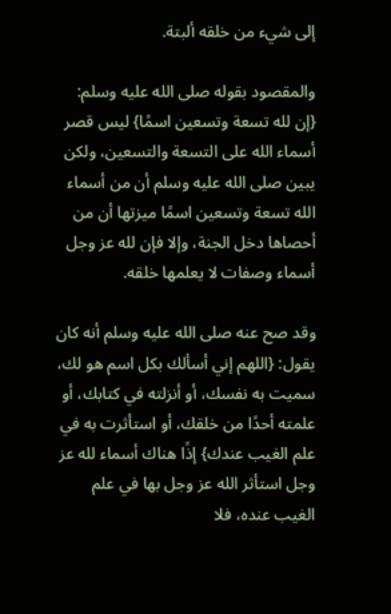إلى شيء من خلقه ألبتة.

والمقصود بقوله صلى الله عليه وسلم: {إن لله تسعة وتسعين اسمًا} ليس قصر أسماء الله على التسعة والتسعين، ولكن يبين صلى الله عليه وسلم أن من أسماء الله تسعة وتسعين اسمًا ميزتها أن من أحصاها دخل الجنة، وإلا فإن لله عز وجل أسماء وصفات لا يعلمها خلقه.

وقد صح عنه صلى الله عليه وسلم أنه كان يقول: {اللهم إني أسألك بكل اسم هو لك، سميت به نفسك، أو أنزلته في كتابك، أو علمته أحدًا من خلقك، أو استأثرت به في علم الغيب عندك} إذًا هناك أسماء لله عز وجل استأثر الله عز وجل بها في علم الغيب عنده، فلا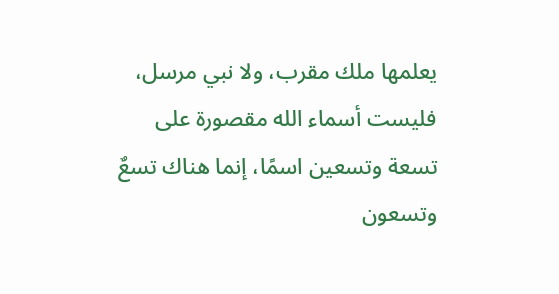يعلمها ملك مقرب، ولا نبي مرسل، فليست أسماء الله مقصورة على تسعة وتسعين اسمًا، إنما هناك تسعٌ وتسعون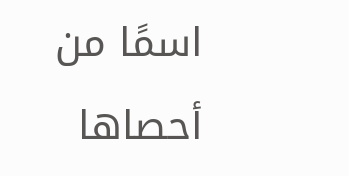اسمًا من أحصاها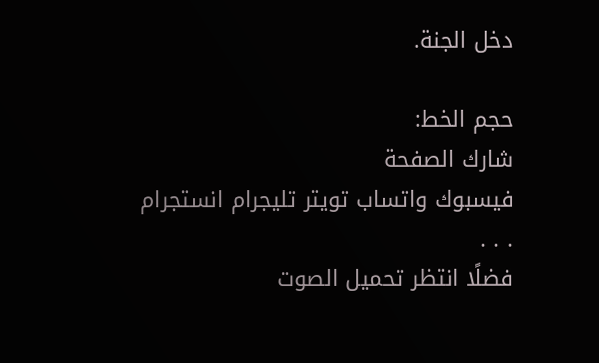دخل الجنة.

حجم الخط:
شارك الصفحة
فيسبوك واتساب تويتر تليجرام انستجرام
. . .
فضلًا انتظر تحميل الصوت